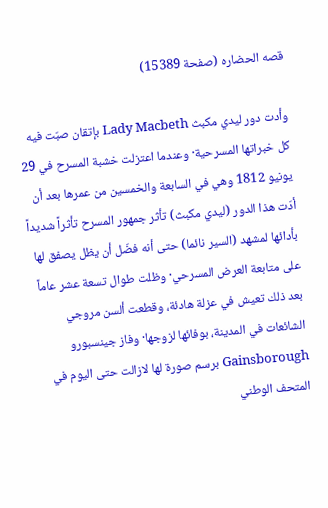قصه الحضاره (صفحة 15389)

وأدت دور ليدي مكبث Lady Macbeth بإتقان صبّت فيه كل خبراتها المسرحية· وعندما اعتزلت خشبة المسرح في 29 يونيو 1812 وهي في السابعة والخمسين من عمرها بعد أن أدّت هذا الدور (ليدي مكبث) تأثر جمهور المسرح تأثراً شديداً بأدائها لمشهد (السير نائما) حتى أنه فضّل أن يظل يصفق لها على متابعة العرض المسرحي· وظلت طوال تسعة عشر عاماً بعد ذلك تعيش في عزلة هادئة، وقطعت ألسن مروجي الشائعات في المدينة، بوفائها لزوجها· وفاز جينسبورو Gainsborough برسم صورة لها لازالت حتى اليوم في المتحف الوطني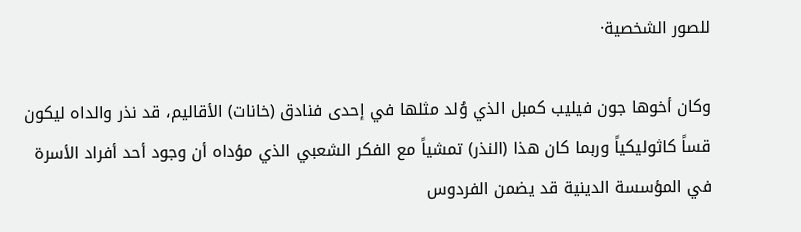للصور الشخصية·

وكان أخوها جون فيليب كمبل الذي وُلد مثلها في إحدى فنادق (خانات) الأقاليم، قد نذر والداه ليكون قساً كاثوليكياً وربما كان هذا (النذر) تمشياً مع الفكر الشعبي الذي مؤداه أن وجود أحد أفراد الأسرة في المؤسسة الدينية قد يضمن الفردوس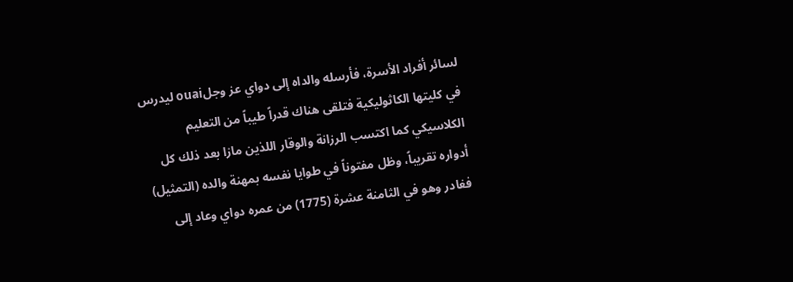لسائر أفراد الأسرة، فأرسله والداه إلى دواي عز وجلouai ليدرس في كليتها الكاثوليكية فتلقى هناك قدراً طيباً من التعليم الكلاسيكي كما اكتسب الرزانة والوقار اللذين مازا بعد ذلك كل أدواره تقريباً، وظل مفتوناً في طوايا نفسه بمهنة والده (التمثيل) فغادر وهو في الثامنة عشرة (1775) من عمره دواي وعاد إلى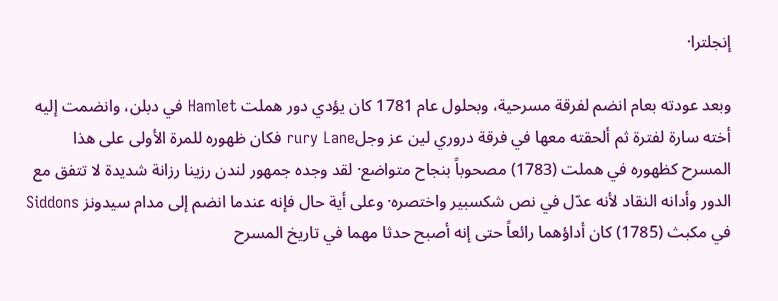إنجلترا·

وبعد عودته بعام انضم لفرقة مسرحية، وبحلول عام 1781 كان يؤدي دور هملت Hamlet في دبلن، وانضمت إليه أخته سارة لفترة ثم ألحقته معها في فرقة دروري لين عز وجلrury Lane فكان ظهوره للمرة الأولى على هذا المسرح كظهوره في هملت (1783) مصحوباً بنجاح متواضع· لقد وجده جمهور لندن رزينا رزانة شديدة لا تتفق مع الدور وأدانه النقاد لأنه عدّل في نص شكسبير واختصره· وعلى أية حال فإنه عندما انضم إلى مدام سيدونز Siddons في مكبث (1785) كان أداؤهما رائعاً حتى إنه أصبح حدثا مهما في تاريخ المسرح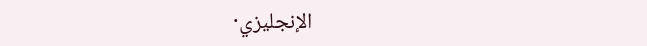الإنجليزي·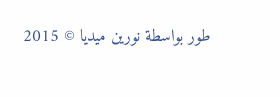طور بواسطة نورين ميديا © 2015